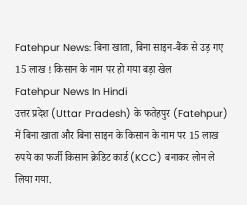Fatehpur News: बिना खाता, बिना साइन-बैंक से उड़ गए 15 लाख ! किसान के नाम पर हो गया बड़ा खेल
Fatehpur News In Hindi
उत्तर प्रदेश (Uttar Pradesh) के फतेहपुर (Fatehpur) में बिना खाता और बिना साइन के किसान के नाम पर 15 लाख रुपये का फर्जी किसान क्रेडिट कार्ड (KCC) बनाकर लोन ले लिया गया.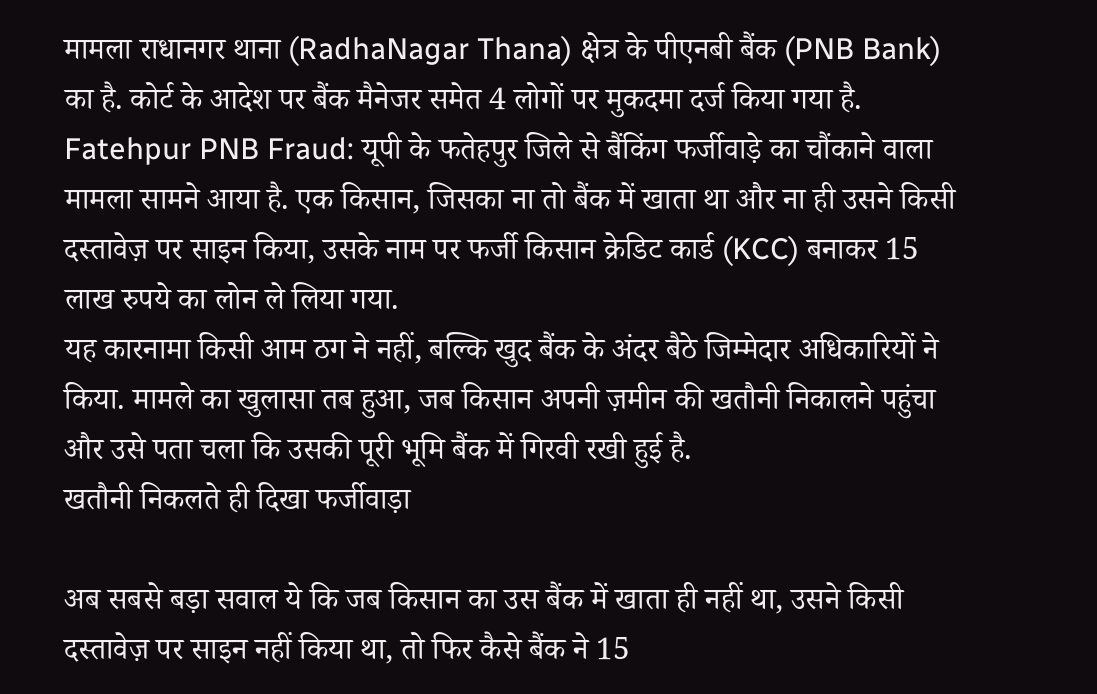मामला राधानगर थाना (RadhaNagar Thana) क्षेत्र के पीएनबी बैंक (PNB Bank) का है. कोर्ट के आदेश पर बैंक मैनेजर समेत 4 लोगों पर मुकदमा दर्ज किया गया है.
Fatehpur PNB Fraud: यूपी के फतेहपुर जिले से बैंकिंग फर्जीवाड़े का चौंकाने वाला मामला सामने आया है. एक किसान, जिसका ना तो बैंक में खाता था और ना ही उसने किसी दस्तावेज़ पर साइन किया, उसके नाम पर फर्जी किसान क्रेडिट कार्ड (KCC) बनाकर 15 लाख रुपये का लोन ले लिया गया.
यह कारनामा किसी आम ठग ने नहीं, बल्कि खुद बैंक के अंदर बैठे जिम्मेदार अधिकारियों ने किया. मामले का खुलासा तब हुआ, जब किसान अपनी ज़मीन की खतौनी निकालने पहुंचा और उसे पता चला कि उसकी पूरी भूमि बैंक में गिरवी रखी हुई है.
खतौनी निकलते ही दिखा फर्जीवाड़ा

अब सबसे बड़ा सवाल ये कि जब किसान का उस बैंक में खाता ही नहीं था, उसने किसी दस्तावेज़ पर साइन नहीं किया था, तो फिर कैसे बैंक ने 15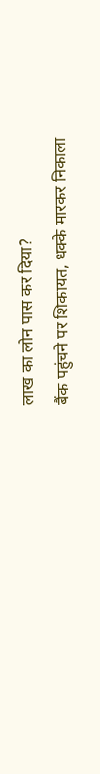लाख का लोन पास कर दिया?
बैंक पहुंचने पर शिकायत, धक्के मारकर निकाला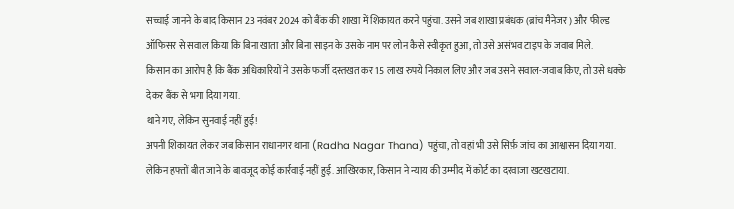सच्चाई जानने के बाद किसान 23 नवंबर 2024 को बैंक की शाखा में शिकायत करने पहुंचा. उसने जब शाखा प्रबंधक (ब्रांच मैनेजर) और फील्ड ऑफिसर से सवाल किया कि बिना खाता और बिना साइन के उसके नाम पर लोन कैसे स्वीकृत हुआ, तो उसे असंभव टाइप के जवाब मिले.
किसान का आरोप है कि बैंक अधिकारियों ने उसके फर्जी दस्तखत कर 15 लाख रुपये निकाल लिए और जब उसने सवाल-जवाब किए, तो उसे धक्के देकर बैंक से भगा दिया गया.
थाने गए, लेकिन सुनवाई नहीं हुई!
अपनी शिकायत लेकर जब किसान राधानगर थाना (Radha Nagar Thana) पहुंचा, तो वहां भी उसे सिर्फ़ जांच का आश्वासन दिया गया. लेकिन हफ्तों बीत जाने के बावजूद कोई कार्रवाई नहीं हुई. आखिरकार, किसान ने न्याय की उम्मीद में कोर्ट का दरवाजा खटखटाया.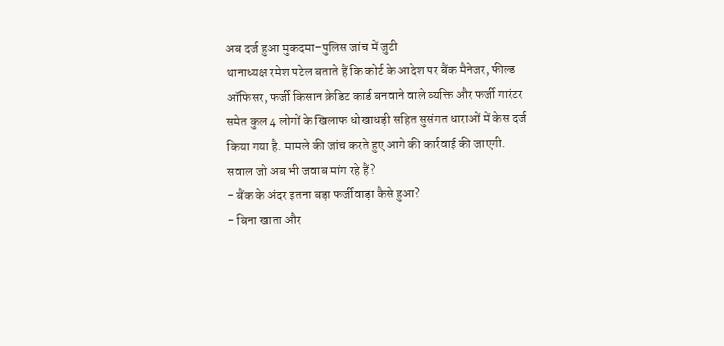अब दर्ज हुआ मुकदमा–पुलिस जांच में जुटी
थानाध्यक्ष रमेश पटेल बताते हैं कि कोर्ट के आदेश पर बैंक मैनेजर, फील्ड ऑफिसर, फर्जी किसान क्रेडिट कार्ड बनवाने वाले व्यक्ति और फर्जी गारंटर समेत कुल 4 लोगों के खिलाफ धोखाधड़ी सहित सुसंगत धाराओं में केस दर्ज किया गया है. मामले की जांच करते हुए आगे की कार्रवाई की जाएगी.
सवाल जो अब भी जवाब मांग रहे हैं?
- बैंक के अंदर इतना बड़ा फर्जीवाड़ा कैसे हुआ?
- बिना खाता और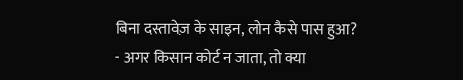बिना दस्तावेज़ के साइन, लोन कैसे पास हुआ?
- अगर किसान कोर्ट न जाता, तो क्या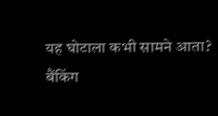यह घोटाला कभी सामने आता?
बैंकिंग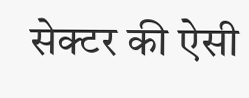सेक्टर की ऐसी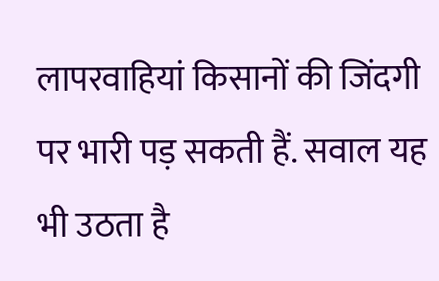लापरवाहियां किसानों की जिंदगी पर भारी पड़ सकती हैं. सवाल यह भी उठता है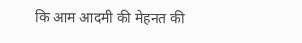कि आम आदमी की मेहनत की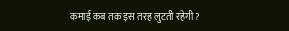कमाई कब तक इस तरह लुटती रहेगी?